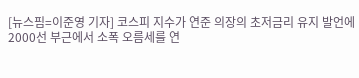[뉴스핌=이준영 기자] 코스피 지수가 연준 의장의 초저금리 유지 발언에 2000선 부근에서 소폭 오름세를 연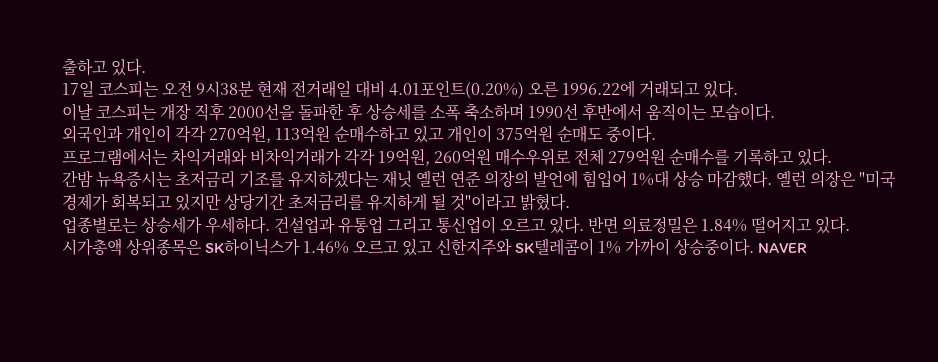출하고 있다.
17일 코스피는 오전 9시38분 현재 전거래일 대비 4.01포인트(0.20%) 오른 1996.22에 거래되고 있다.
이날 코스피는 개장 직후 2000선을 돌파한 후 상승세를 소폭 축소하며 1990선 후반에서 움직이는 모습이다.
외국인과 개인이 각각 270억원, 113억원 순매수하고 있고 개인이 375억원 순매도 중이다.
프로그램에서는 차익거래와 비차익거래가 각각 19억원, 260억원 매수우위로 전체 279억원 순매수를 기록하고 있다.
간밤 뉴욕증시는 초저금리 기조를 유지하겠다는 재닛 옐런 연준 의장의 발언에 힘입어 1%대 상승 마감했다. 옐런 의장은 "미국 경제가 회복되고 있지만 상당기간 초저금리를 유지하게 될 것"이라고 밝혔다.
업종별로는 상승세가 우세하다. 건설업과 유통업 그리고 통신업이 오르고 있다. 반면 의료정밀은 1.84% 떨어지고 있다.
시가총액 상위종목은 SK하이닉스가 1.46% 오르고 있고 신한지주와 SK텔레콤이 1% 가까이 상승중이다. NAVER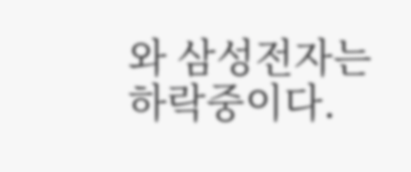와 삼성전자는 하락중이다.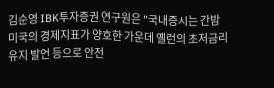김순영 IBK투자증권 연구원은 "국내증시는 간밤 미국의 경제지표가 양호한 가운데 옐런의 초저금리 유지 발언 등으로 안전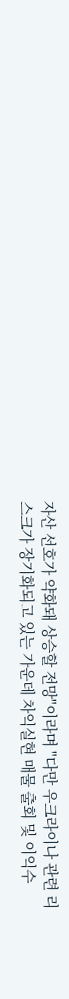자산 선호가 약화돼 상승할 전망"이라며 "다만 우크라이나 관련 리스크가 장기화되고 있는 가운데 차익실현 매물 출회 및 이익수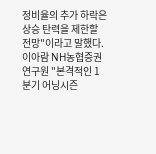정비율의 추가 하락은 상승 탄력을 제한할 전망"이라고 말했다.
이아람 NH농협증권 연구원 "본격적인 1분기 어닝시즌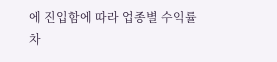에 진입함에 따라 업종별 수익률 차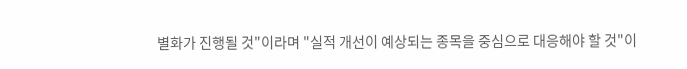별화가 진행될 것"이라며 "실적 개선이 예상되는 종목을 중심으로 대응해야 할 것"이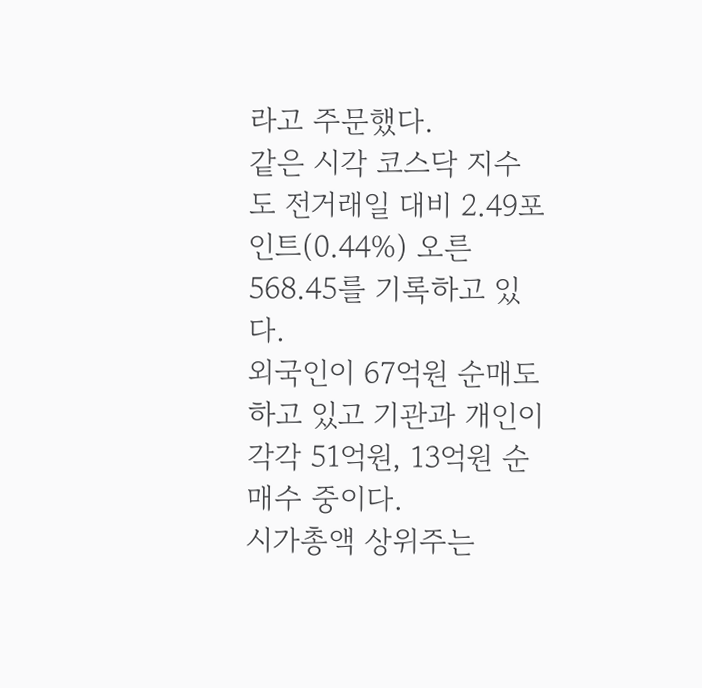라고 주문했다.
같은 시각 코스닥 지수도 전거래일 대비 2.49포인트(0.44%) 오른 568.45를 기록하고 있다.
외국인이 67억원 순매도하고 있고 기관과 개인이 각각 51억원, 13억원 순매수 중이다.
시가총액 상위주는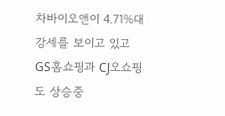차바이오앤이 4.71%대 강세를 보이고 있고 GS홈쇼핑과 CJ오쇼핑도 상승중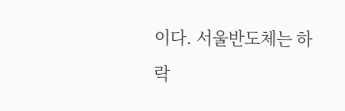이다. 서울반도체는 하락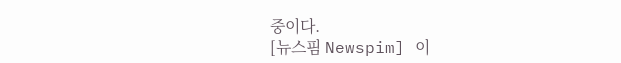중이다.
[뉴스핌 Newspim] 이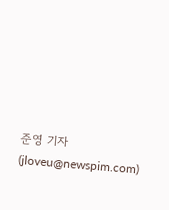준영 기자 (jloveu@newspim.com)